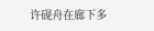许砚舟在廊下多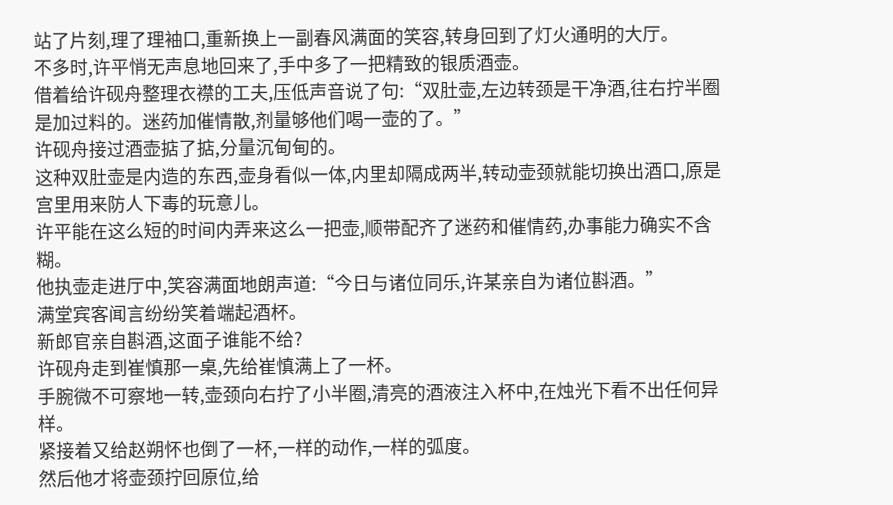站了片刻,理了理袖口,重新换上一副春风满面的笑容,转身回到了灯火通明的大厅。
不多时,许平悄无声息地回来了,手中多了一把精致的银质酒壶。
借着给许砚舟整理衣襟的工夫,压低声音说了句:“双肚壶,左边转颈是干净酒,往右拧半圈是加过料的。迷药加催情散,剂量够他们喝一壶的了。”
许砚舟接过酒壶掂了掂,分量沉甸甸的。
这种双肚壶是内造的东西,壶身看似一体,内里却隔成两半,转动壶颈就能切换出酒口,原是宫里用来防人下毒的玩意儿。
许平能在这么短的时间内弄来这么一把壶,顺带配齐了迷药和催情药,办事能力确实不含糊。
他执壶走进厅中,笑容满面地朗声道:“今日与诸位同乐,许某亲自为诸位斟酒。”
满堂宾客闻言纷纷笑着端起酒杯。
新郎官亲自斟酒,这面子谁能不给?
许砚舟走到崔慎那一桌,先给崔慎满上了一杯。
手腕微不可察地一转,壶颈向右拧了小半圈,清亮的酒液注入杯中,在烛光下看不出任何异样。
紧接着又给赵朔怀也倒了一杯,一样的动作,一样的弧度。
然后他才将壶颈拧回原位,给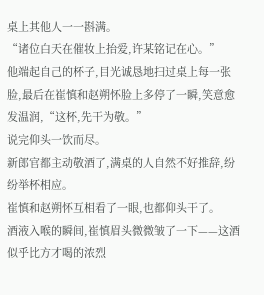桌上其他人一一斟满。
“诸位白天在催妆上抬爱,许某铭记在心。”
他端起自己的杯子,目光诚恳地扫过桌上每一张脸,最后在崔慎和赵朔怀脸上多停了一瞬,笑意愈发温润,“这杯,先干为敬。”
说完仰头一饮而尽。
新郎官都主动敬酒了,满桌的人自然不好推辞,纷纷举杯相应。
崔慎和赵朔怀互相看了一眼,也都仰头干了。
酒液入喉的瞬间,崔慎眉头微微皱了一下——这酒似乎比方才喝的浓烈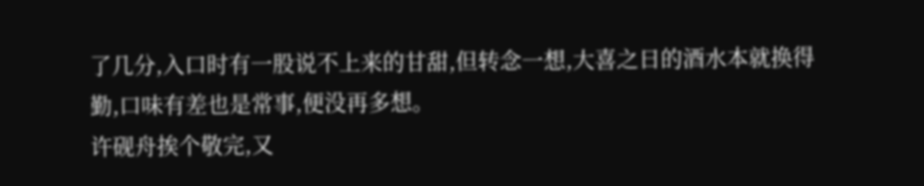了几分,入口时有一股说不上来的甘甜,但转念一想,大喜之日的酒水本就换得勤,口味有差也是常事,便没再多想。
许砚舟挨个敬完,又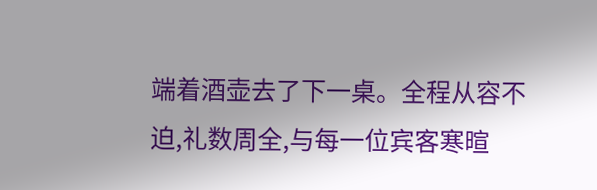端着酒壶去了下一桌。全程从容不迫,礼数周全,与每一位宾客寒暄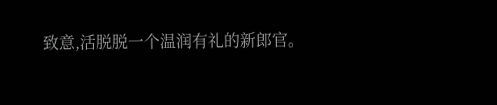致意,活脱脱一个温润有礼的新郎官。